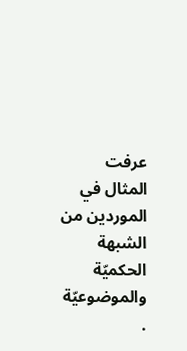عرفت المثال في الموردين من الشبهة الحكميّة والموضوعيّة .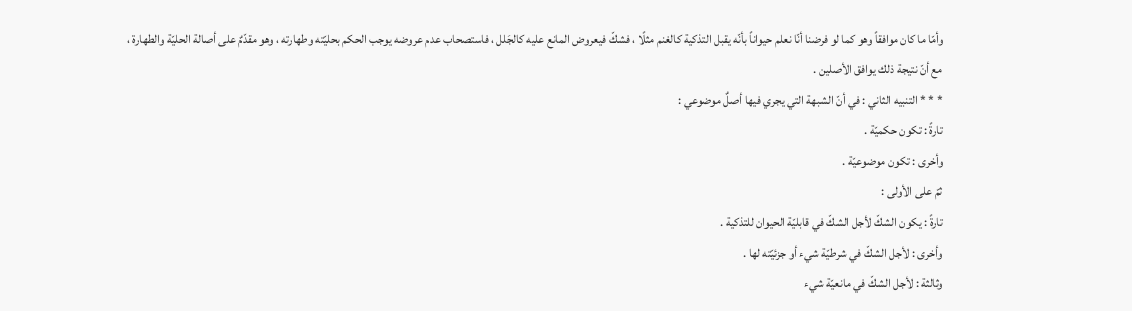وأمّا ما كان موافقاً وهو كما لو فرضنا أنّا نعلم حيواناً بأنّه يقبل التذكية كالغنم مثلًا ، فشكّ فيعروض المانع عليه كالجَلل ، فاستصحاب عدم عروضه يوجب الحكم بحليّته وطهارته ، وهو مقدّمٌ على أصالة الحليّة والطهارة ، مع أنّ نتيجة ذلك يوافق الأصلين .
* * * التنبيه الثاني : في أنّ الشبهة التي يجري فيها أصلٌ موضوعي :
تارةً : تكون حكميّة .
وأخرى : تكون موضوعيّة .
ثمّ على الأولى :
تارةً : يكون الشكّ لأجل الشكّ في قابليّة الحيوان للتذكية .
وأخرى : لأجل الشكّ في شرطيّة شيء أو جزئيّته لها .
وثالثة : لأجل الشكّ في مانعيّة شيء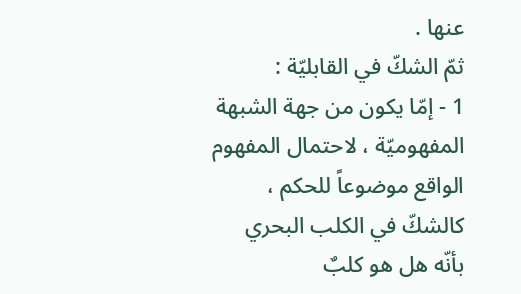عنها .
ثمّ الشكّ في القابليّة :
1 - إمّا يكون من جهة الشبهة المفهوميّة ، لاحتمال المفهوم الواقع موضوعاً للحكم ، كالشكّ في الكلب البحري بأنّه هل هو كلبٌ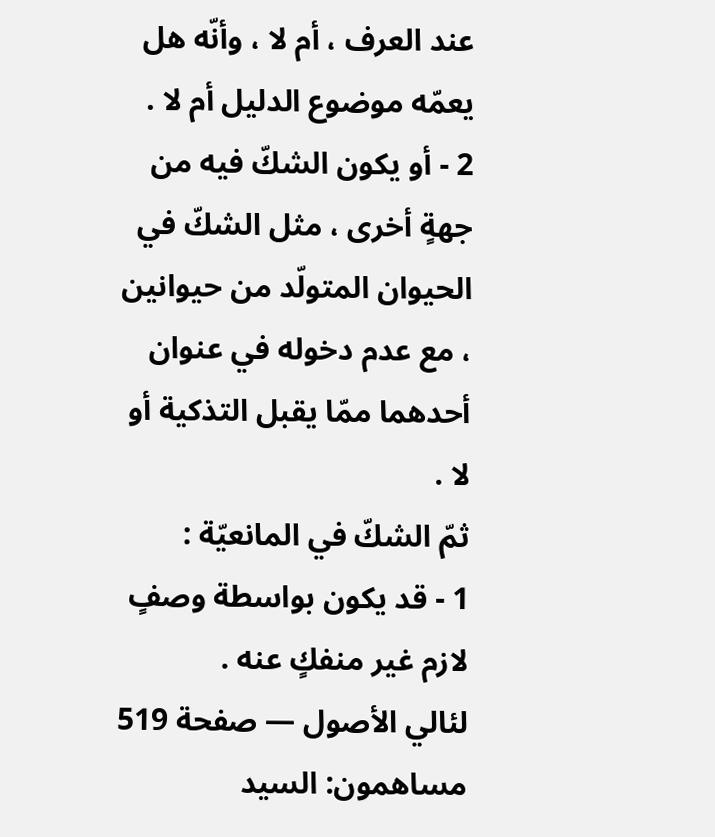عند العرف ، أم لا ، وأنّه هل يعمّه موضوع الدليل أم لا .
2 - أو يكون الشكّ فيه من جهةٍ أخرى ، مثل الشكّ في الحيوان المتولّد من حيوانين ، مع عدم دخوله في عنوان أحدهما ممّا يقبل التذكية أو لا .
ثمّ الشكّ في المانعيّة :
1 - قد يكون بواسطة وصفٍ لازم غير منفكٍ عنه .
لئالي الأصول — صفحة 519
مساهمون: السيد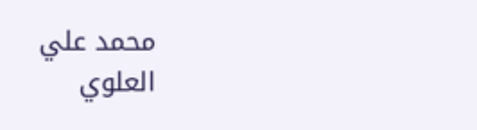محمد علي العلوي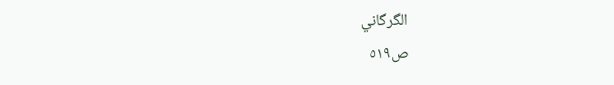الگرگاني
ص٥١٩